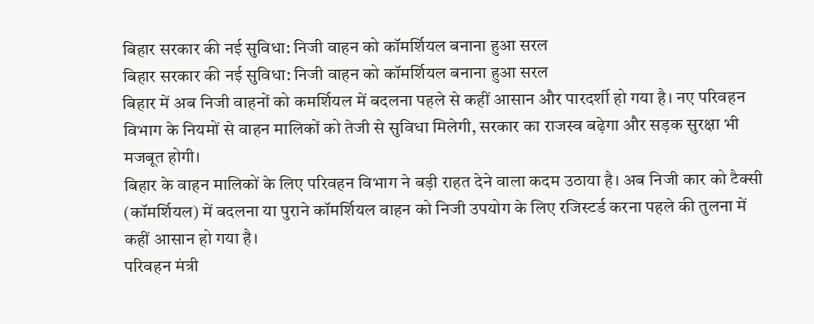बिहार सरकार की नई सुविधा: निजी वाहन को कॉमर्शियल बनाना हुआ सरल
बिहार सरकार की नई सुविधा: निजी वाहन को कॉमर्शियल बनाना हुआ सरल
बिहार में अब निजी वाहनों को कमर्शियल में बदलना पहले से कहीं आसान और पारदर्शी हो गया है। नए परिवहन विभाग के नियमों से वाहन मालिकों को तेजी से सुविधा मिलेगी, सरकार का राजस्व बढ़ेगा और सड़क सुरक्षा भी मजबूत होगी।
बिहार के वाहन मालिकों के लिए परिवहन विभाग ने बड़ी राहत देने वाला कदम उठाया है। अब निजी कार को टैक्सी (कॉमर्शियल) में बदलना या पुराने कॉमर्शियल वाहन को निजी उपयोग के लिए रजिस्टर्ड करना पहले की तुलना में कहीं आसान हो गया है।
परिवहन मंत्री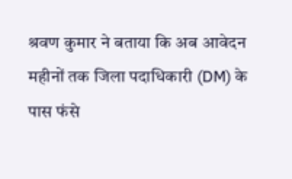श्रवण कुमार ने बताया कि अब आवेदन महीनों तक जिला पदाधिकारी (DM) के पास फंसे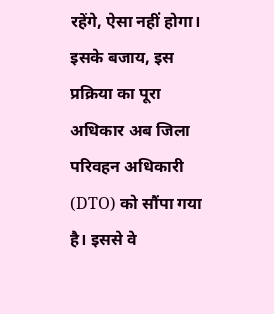रहेंगे, ऐसा नहीं होगा। इसके बजाय, इस प्रक्रिया का पूरा अधिकार अब जिला परिवहन अधिकारी (DTO) को सौंपा गया है। इससे वे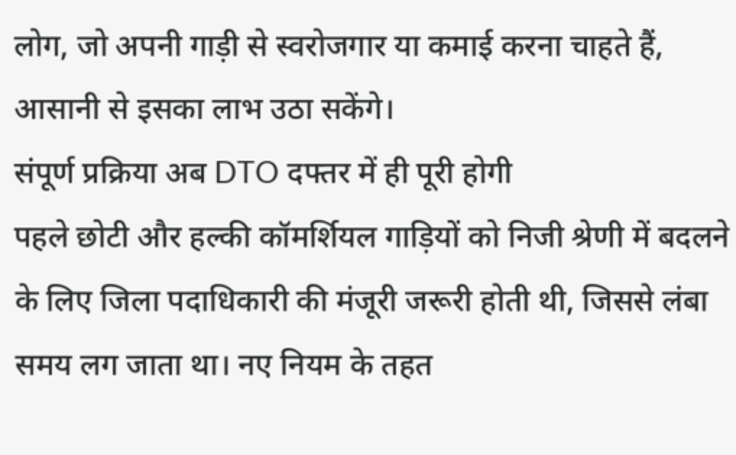लोग, जो अपनी गाड़ी से स्वरोजगार या कमाई करना चाहते हैं, आसानी से इसका लाभ उठा सकेंगे।
संपूर्ण प्रक्रिया अब DTO दफ्तर में ही पूरी होगी
पहले छोटी और हल्की कॉमर्शियल गाड़ियों को निजी श्रेणी में बदलने के लिए जिला पदाधिकारी की मंजूरी जरूरी होती थी, जिससे लंबा समय लग जाता था। नए नियम के तहत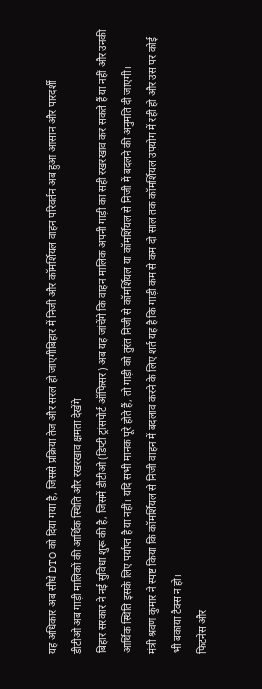यह अधिकार अब सीधे DTO को दिया गया है, जिससे प्रक्रिया तेज और सरल हो जाएगीबिहार में निजी और कॉमर्शियल वाहन परिवर्तन अब हुआ आसान और पारदर्शी
डीटीओ अब गाड़ी मालिकों की आर्थिक स्थिति और रखरखाव क्षमता देखेंगे
बिहार सरकार ने नई सुविधा शुरू की है, जिसमें डीटीओ (डिप्टी ट्रांसपोर्ट ऑफिसर) अब यह जांचेंगे कि वाहन मालिक अपनी गाड़ी का सही रखरखाव कर सकते हैं या नहीं और उनकी आर्थिक स्थिति इसके लिए पर्याप्त है या नहीं। यदि सभी मानक पूरे होते हैं, तो गाड़ी को तुरंत निजी से कॉमर्शियल या कॉमर्शियल से निजी में बदलने की अनुमति दी जाएगी।
मंत्री श्रवण कुमार ने स्पष्ट किया कि कॉमर्शियल से निजी वाहन में बदलाव करने के लिए शर्त यह है कि गाड़ी कम से कम दो साल तक कॉमर्शियल उपयोग में रही हो और उस पर कोई भी बकाया टैक्स न हो।
फिटनेस और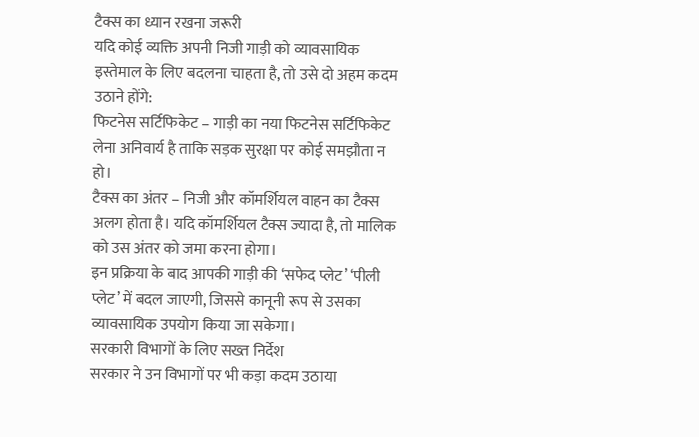टैक्स का ध्यान रखना जरूरी
यदि कोई व्यक्ति अपनी निजी गाड़ी को व्यावसायिक इस्तेमाल के लिए बदलना चाहता है, तो उसे दो अहम कदम उठाने होंगे:
फिटनेस सर्टिफिकेट – गाड़ी का नया फिटनेस सर्टिफिकेट लेना अनिवार्य है ताकि सड़क सुरक्षा पर कोई समझौता न हो।
टैक्स का अंतर – निजी और कॉमर्शियल वाहन का टैक्स अलग होता है। यदि कॉमर्शियल टैक्स ज्यादा है, तो मालिक को उस अंतर को जमा करना होगा।
इन प्रक्रिया के बाद आपकी गाड़ी की ‘सफेद प्लेट’ ‘पीली प्लेट’ में बदल जाएगी, जिससे कानूनी रूप से उसका व्यावसायिक उपयोग किया जा सकेगा।
सरकारी विभागों के लिए सख्त निर्देश
सरकार ने उन विभागों पर भी कड़ा कदम उठाया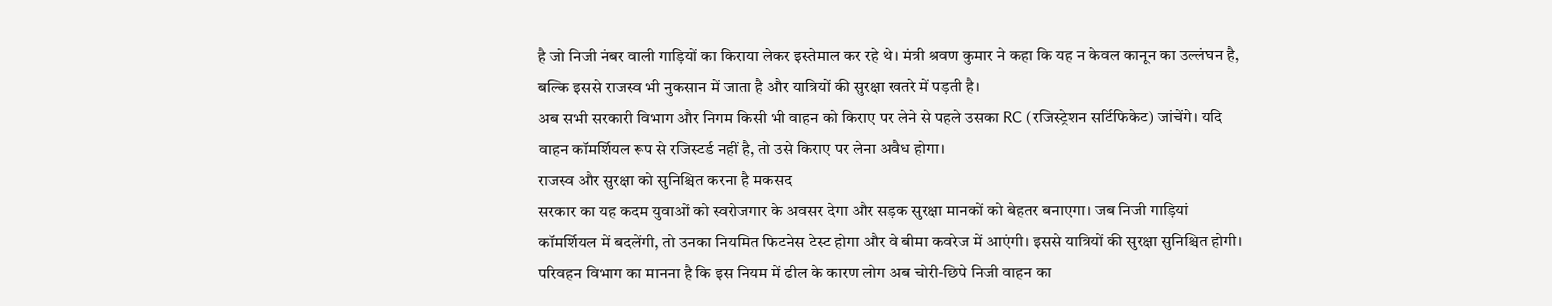है जो निजी नंबर वाली गाड़ियों का किराया लेकर इस्तेमाल कर रहे थे। मंत्री श्रवण कुमार ने कहा कि यह न केवल कानून का उल्लंघन है, बल्कि इससे राजस्व भी नुकसान में जाता है और यात्रियों की सुरक्षा खतरे में पड़ती है।
अब सभी सरकारी विभाग और निगम किसी भी वाहन को किराए पर लेने से पहले उसका RC (रजिस्ट्रेशन सर्टिफिकेट) जांचेंगे। यदि वाहन कॉमर्शियल रूप से रजिस्टर्ड नहीं है, तो उसे किराए पर लेना अवैध होगा।
राजस्व और सुरक्षा को सुनिश्चित करना है मकसद
सरकार का यह कदम युवाओं को स्वरोजगार के अवसर देगा और सड़क सुरक्षा मानकों को बेहतर बनाएगा। जब निजी गाड़ियां कॉमर्शियल में बदलेंगी, तो उनका नियमित फिटनेस टेस्ट होगा और वे बीमा कवरेज में आएंगी। इससे यात्रियों की सुरक्षा सुनिश्चित होगी।
परिवहन विभाग का मानना है कि इस नियम में ढील के कारण लोग अब चोरी-छिपे निजी वाहन का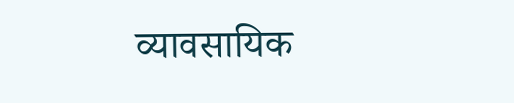व्यावसायिक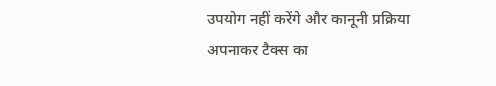उपयोग नहीं करेंगे और कानूनी प्रक्रिया अपनाकर टैक्स का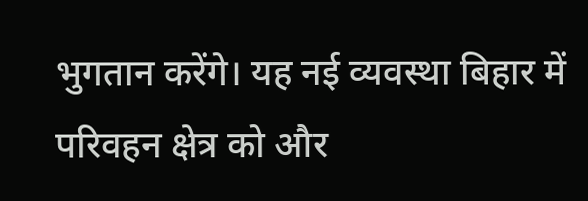भुगतान करेंगे। यह नई व्यवस्था बिहार में परिवहन क्षेत्र को और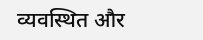व्यवस्थित और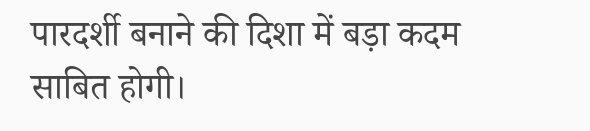पारदर्शी बनाने की दिशा में बड़ा कदम साबित होगी।